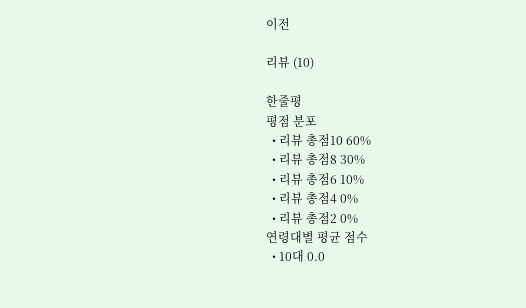이전

리뷰 (10)

한줄평
평점 분포
  • 리뷰 총점10 60%
  • 리뷰 총점8 30%
  • 리뷰 총점6 10%
  • 리뷰 총점4 0%
  • 리뷰 총점2 0%
연령대별 평균 점수
  • 10대 0.0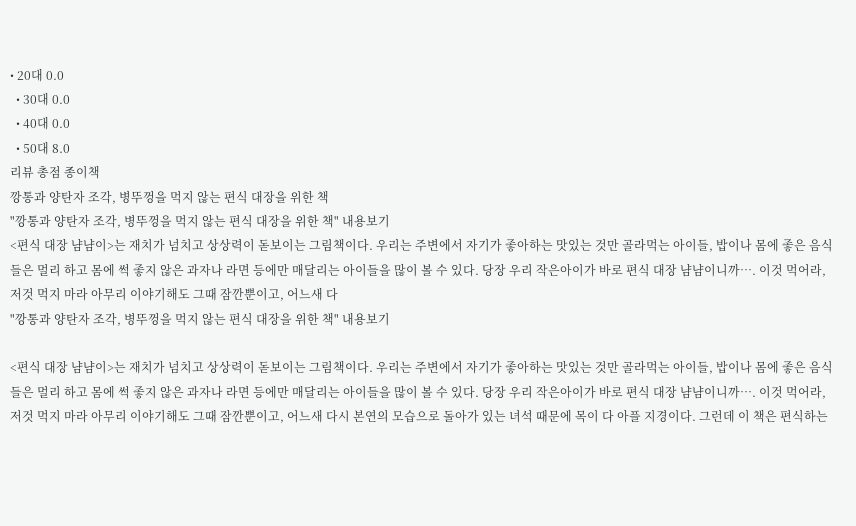• 20대 0.0
  • 30대 0.0
  • 40대 0.0
  • 50대 8.0
리뷰 총점 종이책
깡통과 양탄자 조각, 병뚜껑을 먹지 않는 편식 대장을 위한 책
"깡통과 양탄자 조각, 병뚜껑을 먹지 않는 편식 대장을 위한 책" 내용보기
<편식 대장 냠냠이>는 재치가 넘치고 상상력이 돋보이는 그림책이다. 우리는 주변에서 자기가 좋아하는 맛있는 것만 골라먹는 아이들, 밥이나 몸에 좋은 음식들은 멀리 하고 몸에 썩 좋지 않은 과자나 라면 등에만 매달리는 아이들을 많이 볼 수 있다. 당장 우리 작은아이가 바로 편식 대장 냠냠이니까…. 이것 먹어라, 저것 먹지 마라 아무리 이야기해도 그때 잠깐뿐이고, 어느새 다
"깡통과 양탄자 조각, 병뚜껑을 먹지 않는 편식 대장을 위한 책" 내용보기

<편식 대장 냠냠이>는 재치가 넘치고 상상력이 돋보이는 그림책이다. 우리는 주변에서 자기가 좋아하는 맛있는 것만 골라먹는 아이들, 밥이나 몸에 좋은 음식들은 멀리 하고 몸에 썩 좋지 않은 과자나 라면 등에만 매달리는 아이들을 많이 볼 수 있다. 당장 우리 작은아이가 바로 편식 대장 냠냠이니까…. 이것 먹어라, 저것 먹지 마라 아무리 이야기해도 그때 잠깐뿐이고, 어느새 다시 본연의 모습으로 돌아가 있는 녀석 때문에 목이 다 아플 지경이다. 그런데 이 책은 편식하는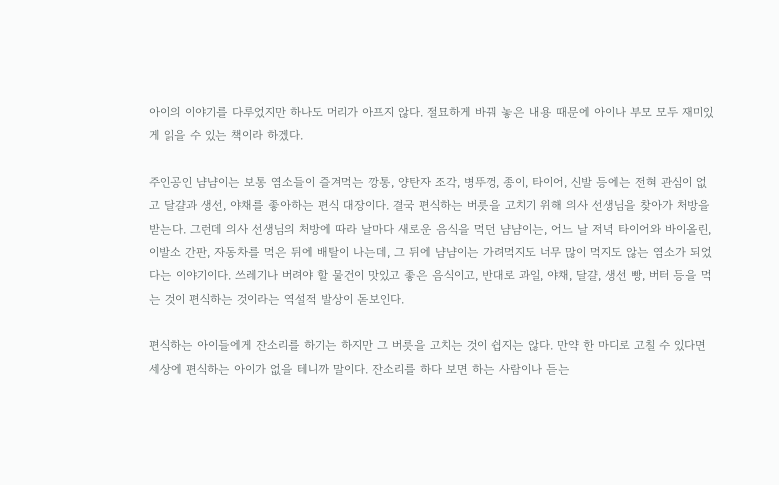아이의 이야기를 다루었지만 하나도 머리가 아프지 않다. 절묘하게 바꿔 놓은 내용 때문에 아이나 부모 모두 재미있게 읽을 수 있는 책이라 하겠다.

주인공인 냠냠이는 보통 염소들이 즐겨먹는 깡통, 양탄자 조각, 병뚜껑, 종이, 타이어, 신발 등에는 전혀 관심이 없고 달걀과 생선, 야채를 좋아하는 편식 대장이다. 결국 편식하는 버릇을 고치기 위해 의사 선생님을 찾아가 처방을 받는다. 그런데 의사 선생님의 처방에 따라 날마다 새로운 음식을 먹던 냠냠이는, 어느 날 저녁 타이어와 바이올린, 이발소 간판, 자동차를 먹은 뒤에 배탈이 나는데, 그 뒤에 냠냠이는 가려먹지도 너무 많이 먹지도 않는 염소가 되었다는 이야기이다. 쓰레기나 버려야 할 물건이 맛있고 좋은 음식이고, 반대로 과일, 야채, 달걀, 생선 빵, 버터 등을 먹는 것이 편식하는 것이라는 역설적 발상이 돋보인다.

편식하는 아이들에게 잔소리를 하기는 하지만 그 버릇을 고치는 것이 쉽지는 않다. 만약 한 마디로 고칠 수 있다면 세상에 편식하는 아이가 없을 테니까 말이다. 잔소리를 하다 보면 하는 사람이나 듣는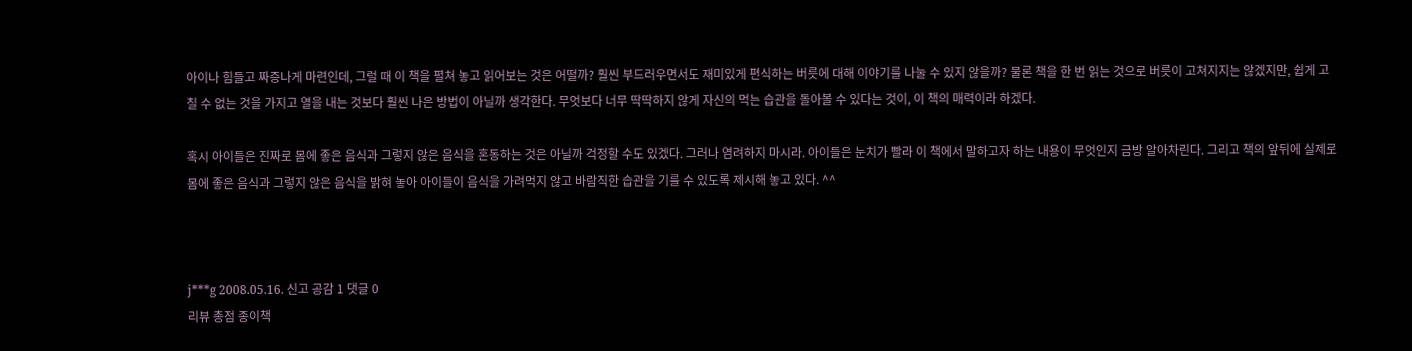아이나 힘들고 짜증나게 마련인데, 그럴 때 이 책을 펼쳐 놓고 읽어보는 것은 어떨까? 훨씬 부드러우면서도 재미있게 편식하는 버릇에 대해 이야기를 나눌 수 있지 않을까? 물론 책을 한 번 읽는 것으로 버릇이 고쳐지지는 않겠지만, 쉽게 고칠 수 없는 것을 가지고 열을 내는 것보다 훨씬 나은 방법이 아닐까 생각한다. 무엇보다 너무 딱딱하지 않게 자신의 먹는 습관을 돌아볼 수 있다는 것이, 이 책의 매력이라 하겠다.

혹시 아이들은 진짜로 몸에 좋은 음식과 그렇지 않은 음식을 혼동하는 것은 아닐까 걱정할 수도 있겠다. 그러나 염려하지 마시라. 아이들은 눈치가 빨라 이 책에서 말하고자 하는 내용이 무엇인지 금방 알아차린다. 그리고 책의 앞뒤에 실제로 몸에 좋은 음식과 그렇지 않은 음식을 밝혀 놓아 아이들이 음식을 가려먹지 않고 바람직한 습관을 기를 수 있도록 제시해 놓고 있다. ^^



j***g 2008.05.16. 신고 공감 1 댓글 0
리뷰 총점 종이책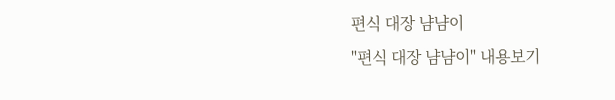편식 대장 냠냠이
"편식 대장 냠냠이" 내용보기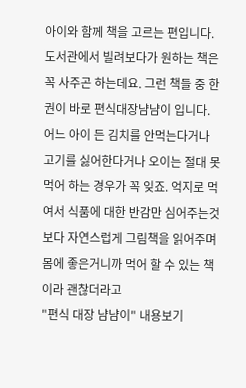아이와 함께 책을 고르는 편입니다. 도서관에서 빌려보다가 원하는 책은 꼭 사주곤 하는데요. 그런 책들 중 한권이 바로 편식대장냠냠이 입니다. 어느 아이 든 김치를 안먹는다거나 고기를 싫어한다거나 오이는 절대 못먹어 하는 경우가 꼭 잊죠. 억지로 먹여서 식품에 대한 반감만 심어주는것보다 자연스럽게 그림책을 읽어주며 몸에 좋은거니까 먹어 할 수 있는 책이라 괜찮더라고
"편식 대장 냠냠이" 내용보기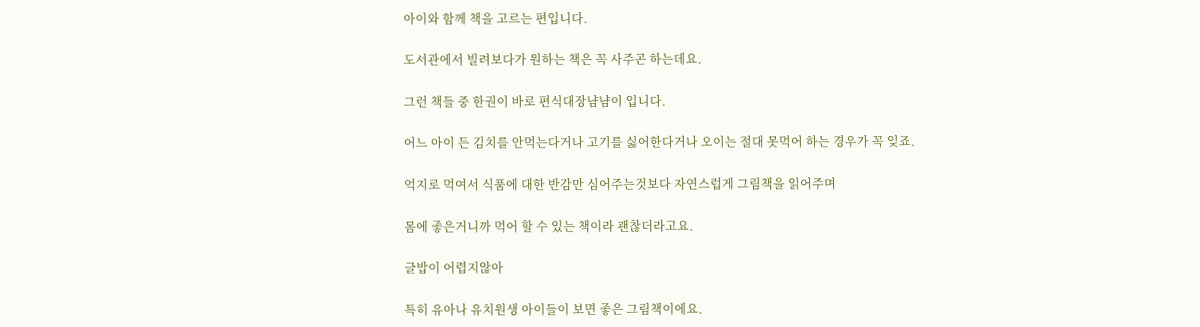아이와 함께 책을 고르는 편입니다.

도서관에서 빌려보다가 원하는 책은 꼭 사주곤 하는데요.

그런 책들 중 한권이 바로 편식대장냠냠이 입니다.

어느 아이 든 김치를 안먹는다거나 고기를 싫어한다거나 오이는 절대 못먹어 하는 경우가 꼭 잊죠.

억지로 먹여서 식품에 대한 반감만 심어주는것보다 자연스럽게 그림책을 읽어주며

몸에 좋은거니까 먹어 할 수 있는 책이라 괜찮더라고요.

글밥이 어렵지않아

특히 유아나 유치원생 아이들이 보면 좋은 그림책이에요.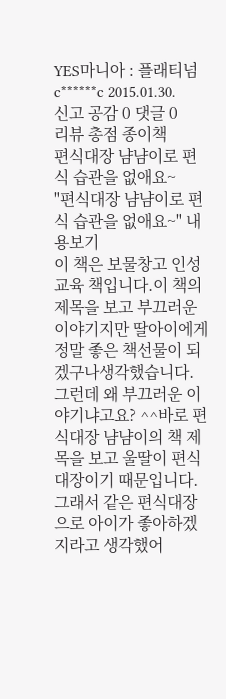YES마니아 : 플래티넘 c******c 2015.01.30. 신고 공감 0 댓글 0
리뷰 총점 종이책
편식대장 냠냠이로 편식 습관을 없애요~
"편식대장 냠냠이로 편식 습관을 없애요~" 내용보기
이 책은 보물창고 인성교육 책입니다.이 책의 제목을 보고 부끄러운 이야기지만 딸아이에게 정말 좋은 책선물이 되겠구나생각했습니다. 그런데 왜 부끄러운 이야기냐고요? ^^바로 편식대장 냠냠이의 책 제목을 보고 울딸이 편식대장이기 때문입니다.그래서 같은 편식대장으로 아이가 좋아하겠지라고 생각했어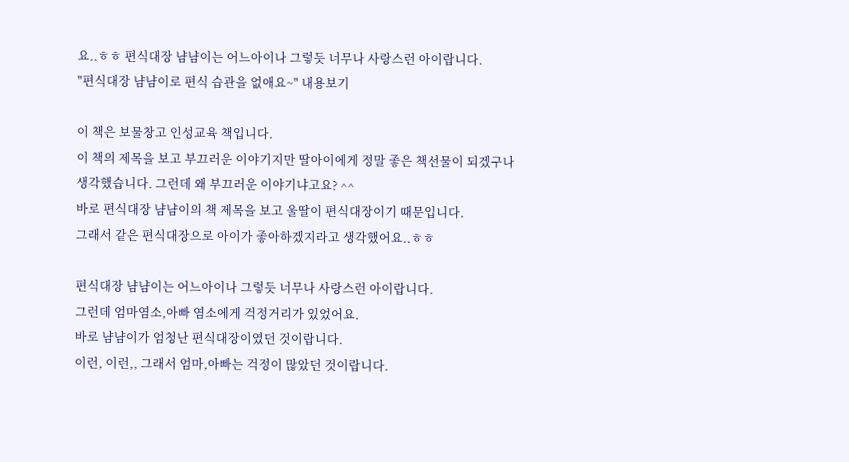요..ㅎㅎ 편식대장 냠냠이는 어느아이나 그렇듯 너무나 사랑스런 아이랍니다.
"편식대장 냠냠이로 편식 습관을 없애요~" 내용보기

이 책은 보물창고 인성교육 책입니다.
이 책의 제목을 보고 부끄러운 이야기지만 딸아이에게 정말 좋은 책선물이 되겠구나
생각했습니다. 그런데 왜 부끄러운 이야기냐고요? ^^
바로 편식대장 냠냠이의 책 제목을 보고 울딸이 편식대장이기 때문입니다.
그래서 같은 편식대장으로 아이가 좋아하겠지라고 생각했어요..ㅎㅎ

편식대장 냠냠이는 어느아이나 그렇듯 너무나 사랑스런 아이랍니다.
그런데 엄마염소,아빠 염소에게 걱정거리가 있었어요.
바로 냠냠이가 엄청난 편식대장이였던 것이랍니다.
이런, 이런,, 그래서 엄마,아빠는 걱정이 많았던 것이랍니다.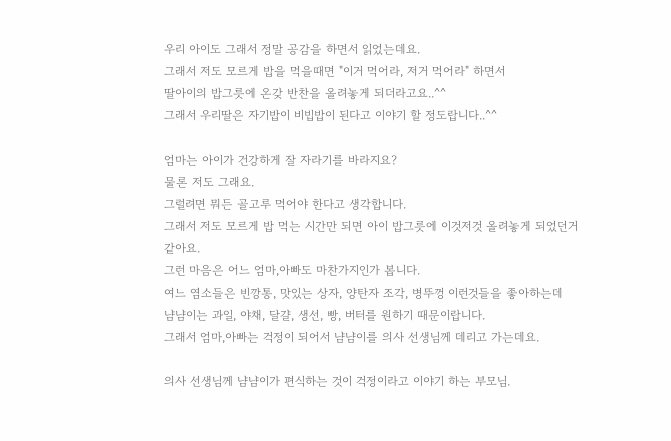우리 아이도 그래서 정말 공감을 하면서 읽었는데요.
그래서 저도 모르게 밥을 먹을때면 "이거 먹어라, 저거 먹어라" 하면서
딸아이의 밥그릇에 온갖 반찬을 올려놓게 되더라고요..^^
그래서 우리딸은 자기밥이 비빕밥이 된다고 이야기 할 정도랍니다..^^

엄마는 아이가 건강하게 잘 자라기를 바라지요?
물론 저도 그래요.
그럴려면 뭐든 골고루 먹어야 한다고 생각합니다.
그래서 저도 모르게 밥 먹는 시간만 되면 아이 밥그릇에 이것저것 올려놓게 되었던거
같아요.
그런 마음은 어느 엄마,아빠도 마찬가지인가 봅니다.
여느 염소들은 빈깡통, 맛있는 상자, 양탄자 조각, 병뚜껑 이런것들을 좋아하는데
냠냠이는 과일, 야채, 달걀, 생선, 빵, 버터를 원하기 때문이랍니다.
그래서 엄마,아빠는 걱정이 되어서 냠냠이를 의사 선생님께 데리고 가는데요.

의사 선생님께 냠냠이가 편식하는 것이 걱정이라고 이야기 하는 부모님.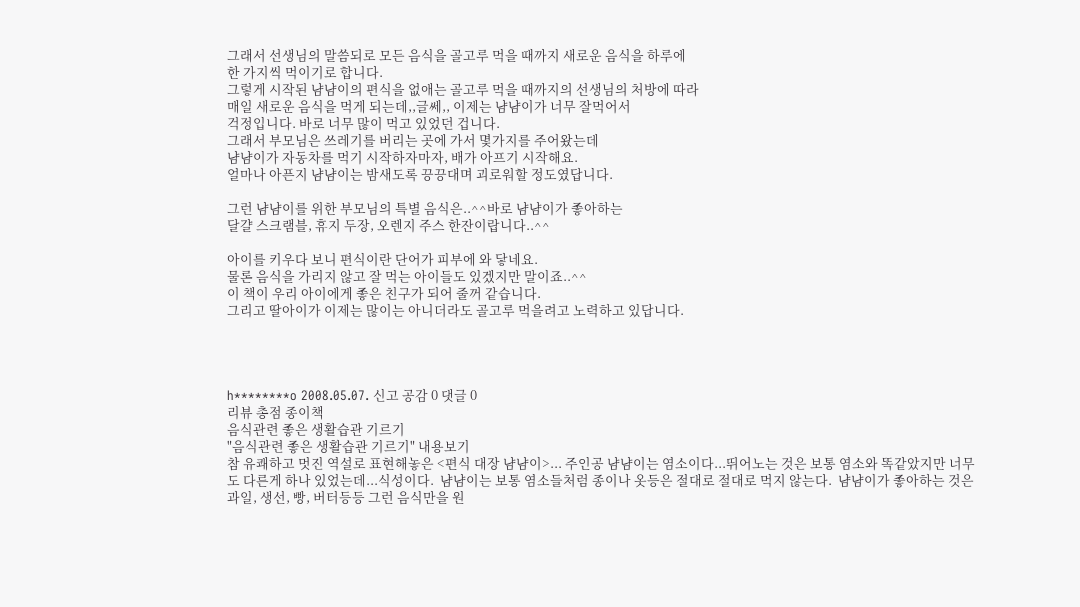그래서 선생님의 말씀되로 모든 음식을 골고루 먹을 때까지 새로운 음식을 하루에
한 가지씩 먹이기로 합니다.
그렇게 시작된 냠냠이의 편식을 없애는 골고루 먹을 때까지의 선생님의 처방에 따라
매일 새로운 음식을 먹게 되는데,,글쎄,, 이제는 냠냠이가 너무 잘먹어서
걱정입니다. 바로 너무 많이 먹고 있었던 겁니다.
그래서 부모님은 쓰레기를 버리는 곳에 가서 몇가지를 주어왔는데
냠냠이가 자동차를 먹기 시작하자마자, 배가 아프기 시작해요.
얼마나 아픈지 냠냠이는 밤새도록 끙끙대며 괴로워할 정도였답니다.

그런 냠냠이를 위한 부모님의 특별 음식은..^^바로 냠냠이가 좋아하는
달걀 스크램블, 휴지 두장, 오렌지 주스 한잔이랍니다..^^

아이를 키우다 보니 편식이란 단어가 피부에 와 닿네요.
물론 음식을 가리지 않고 잘 먹는 아이들도 있겠지만 말이죠..^^
이 책이 우리 아이에게 좋은 친구가 되어 줄꺼 같습니다.
그리고 딸아이가 이제는 많이는 아니더라도 골고루 먹을려고 노력하고 있답니다.




h********o 2008.05.07. 신고 공감 0 댓글 0
리뷰 총점 종이책
음식관련 좋은 생활습관 기르기
"음식관련 좋은 생활습관 기르기" 내용보기
참 유쾌하고 멋진 역설로 표현해놓은 <편식 대장 냠냠이>... 주인공 냠냠이는 염소이다...뛰어노는 것은 보통 염소와 똑같았지만 너무도 다른게 하나 있었는데...식성이다.  냠냠이는 보통 염소들처럼 종이나 옷등은 절대로 절대로 먹지 않는다.  냠냠이가 좋아하는 것은 과일, 생선, 빵, 버터등등 그런 음식만을 원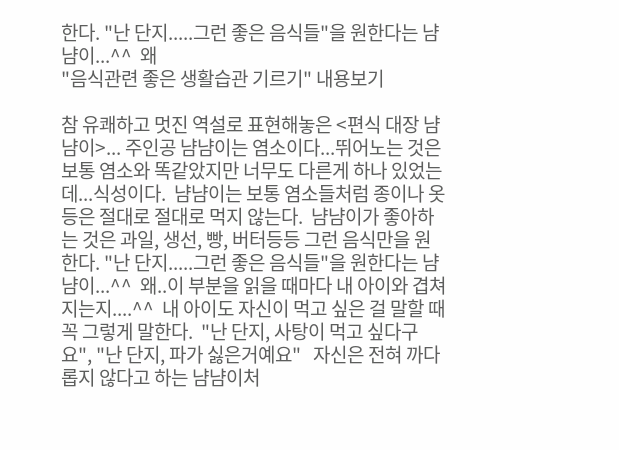한다. "난 단지.....그런 좋은 음식들"을 원한다는 냠냠이...^^  왜
"음식관련 좋은 생활습관 기르기" 내용보기

참 유쾌하고 멋진 역설로 표현해놓은 <편식 대장 냠냠이>... 주인공 냠냠이는 염소이다...뛰어노는 것은 보통 염소와 똑같았지만 너무도 다른게 하나 있었는데...식성이다.  냠냠이는 보통 염소들처럼 종이나 옷등은 절대로 절대로 먹지 않는다.  냠냠이가 좋아하는 것은 과일, 생선, 빵, 버터등등 그런 음식만을 원한다. "난 단지.....그런 좋은 음식들"을 원한다는 냠냠이...^^  왜..이 부분을 읽을 때마다 내 아이와 겹쳐지는지....^^  내 아이도 자신이 먹고 싶은 걸 말할 때 꼭 그렇게 말한다.  "난 단지, 사탕이 먹고 싶다구요", "난 단지, 파가 싫은거예요"   자신은 전혀 까다롭지 않다고 하는 냠냠이처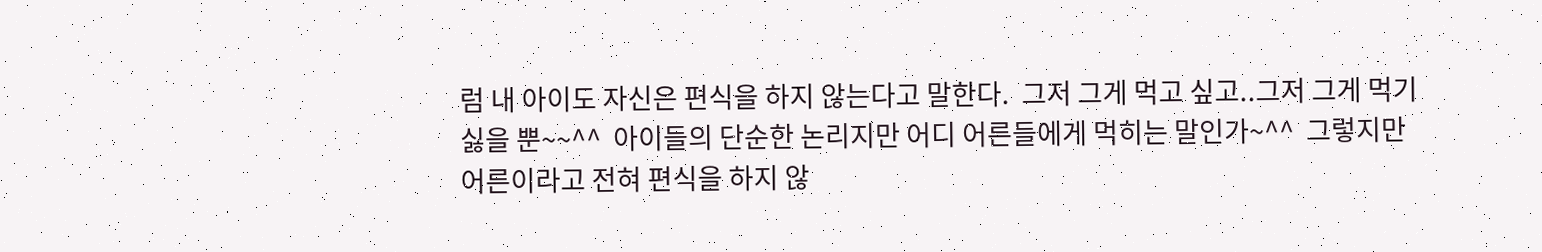럼 내 아이도 자신은 편식을 하지 않는다고 말한다.  그저 그게 먹고 싶고..그저 그게 먹기 싫을 뿐~~^^  아이들의 단순한 논리지만 어디 어른들에게 먹히는 말인가~^^  그렇지만 어른이라고 전혀 편식을 하지 않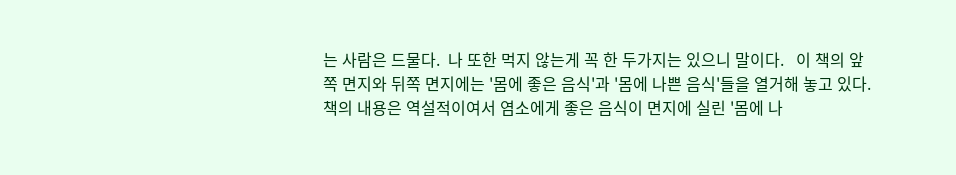는 사람은 드물다.  나 또한 먹지 않는게 꼭 한 두가지는 있으니 말이다.   이 책의 앞쪽 면지와 뒤쪽 면지에는 '몸에 좋은 음식'과 '몸에 나쁜 음식'들을 열거해 놓고 있다.   책의 내용은 역설적이여서 염소에게 좋은 음식이 면지에 실린 '몸에 나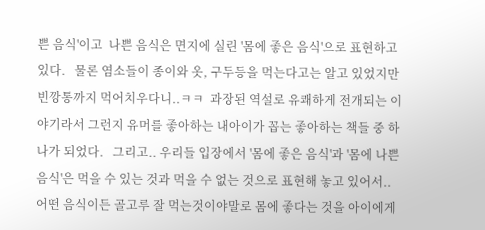쁜 음식'이고  나쁜 음식은 면지에 실린 '몸에 좋은 음식'으로 표현하고 있다.   물론 염소들이 종이와 옷, 구두등을 먹는다고는 알고 있었지만 빈깡통까지 먹어치우다니..ㅋㅋ  과장된 역설로 유쾌하게 전개되는 이야기라서 그런지 유머를 좋아하는 내아이가 꼽는 좋아하는 책들 중 하나가 되었다.   그리고.. 우리들 입장에서 '몸에 좋은 음식'과 '몸에 나쁜 음식'은 먹을 수 있는 것과 먹을 수 없는 것으로 표현해 놓고 있어서.. 어떤 음식이든 골고루 잘 먹는것이야말로 몸에 좋다는 것을 아이에게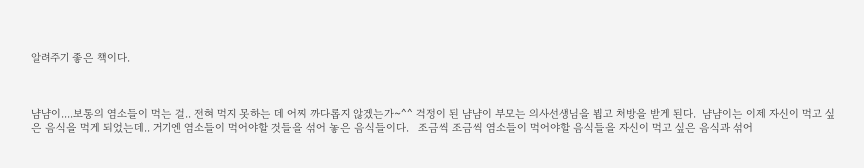알려주기 좋은 책이다.



냠냠이....보통의 염소들이 먹는 걸.. 전혀 먹지 못하는 데 어찌 까다롭지 않겠는가~^^ 걱정이 된 냠냠이 부모는 의사선생님을 뵙고 처방을 받게 된다.  냠냠이는 이제 자신이 먹고 싶은 음식을 먹게 되었는데.. 거기엔 염소들이 먹어야할 것들을 섞어 놓은 음식들이다.   조금씩 조금씩 염소들이 먹어야할 음식들을 자신이 먹고 싶은 음식과 섞어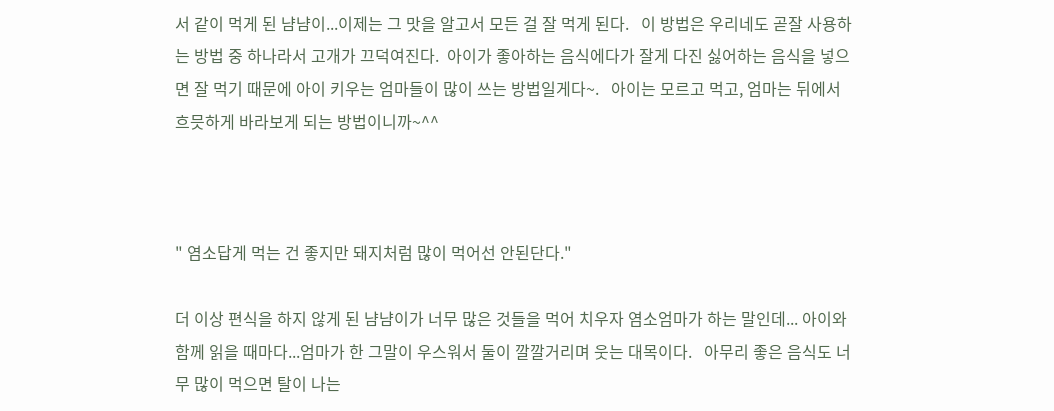서 같이 먹게 된 냠냠이...이제는 그 맛을 알고서 모든 걸 잘 먹게 된다.   이 방법은 우리네도 곧잘 사용하는 방법 중 하나라서 고개가 끄덕여진다.  아이가 좋아하는 음식에다가 잘게 다진 싫어하는 음식을 넣으면 잘 먹기 때문에 아이 키우는 엄마들이 많이 쓰는 방법일게다~.   아이는 모르고 먹고, 엄마는 뒤에서 흐믓하게 바라보게 되는 방법이니까~^^



" 염소답게 먹는 건 좋지만 돼지처럼 많이 먹어선 안된단다."

더 이상 편식을 하지 않게 된 냠냠이가 너무 많은 것들을 먹어 치우자 염소엄마가 하는 말인데... 아이와 함께 읽을 때마다...엄마가 한 그말이 우스워서 둘이 깔깔거리며 웃는 대목이다.   아무리 좋은 음식도 너무 많이 먹으면 탈이 나는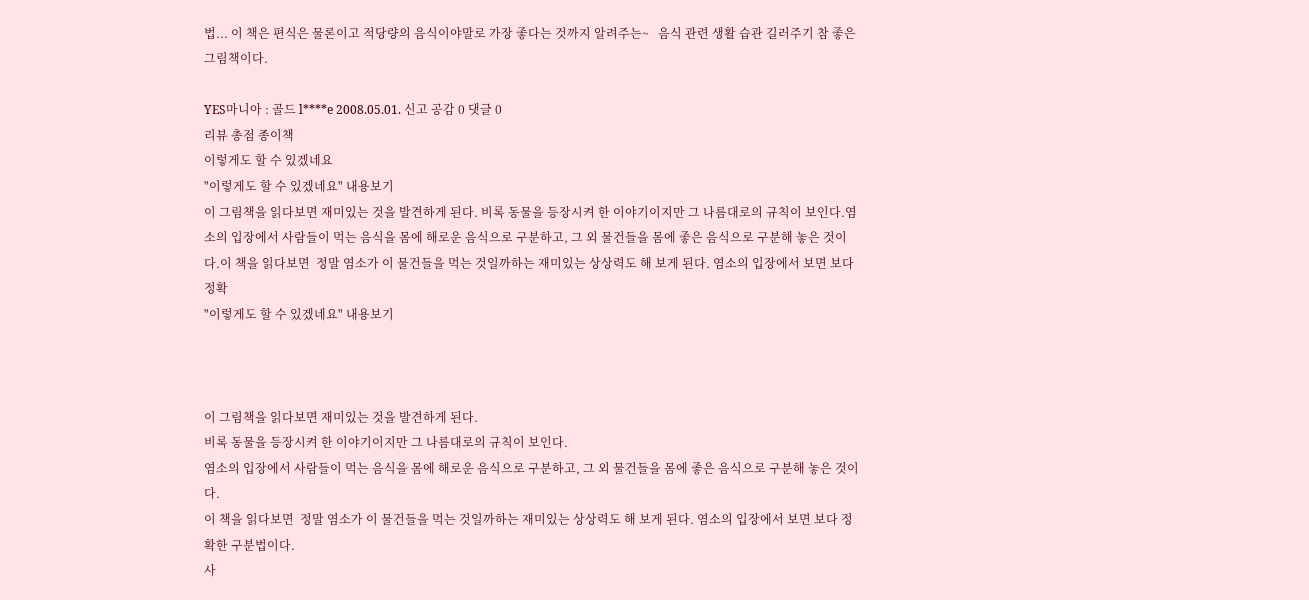법... 이 책은 편식은 물론이고 적당량의 음식이야말로 가장 좋다는 것까지 알려주는~   음식 관련 생활 습관 길러주기 참 좋은 그림책이다.

YES마니아 : 골드 l****e 2008.05.01. 신고 공감 0 댓글 0
리뷰 총점 종이책
이렇게도 할 수 있겠네요
"이렇게도 할 수 있겠네요" 내용보기
이 그림책을 읽다보면 재미있는 것을 발견하게 된다. 비록 동물을 등장시켜 한 이야기이지만 그 나름대로의 규칙이 보인다.염소의 입장에서 사람들이 먹는 음식을 몸에 해로운 음식으로 구분하고, 그 외 물건들을 몸에 좋은 음식으로 구분해 놓은 것이다.이 책을 읽다보면  정말 염소가 이 물건들을 먹는 것일까하는 재미있는 상상력도 해 보게 된다. 염소의 입장에서 보면 보다 정확
"이렇게도 할 수 있겠네요" 내용보기



이 그림책을 읽다보면 재미있는 것을 발견하게 된다.
비록 동물을 등장시켜 한 이야기이지만 그 나름대로의 규칙이 보인다.
염소의 입장에서 사람들이 먹는 음식을 몸에 해로운 음식으로 구분하고, 그 외 물건들을 몸에 좋은 음식으로 구분해 놓은 것이다.
이 책을 읽다보면  정말 염소가 이 물건들을 먹는 것일까하는 재미있는 상상력도 해 보게 된다. 염소의 입장에서 보면 보다 정확한 구분법이다.
사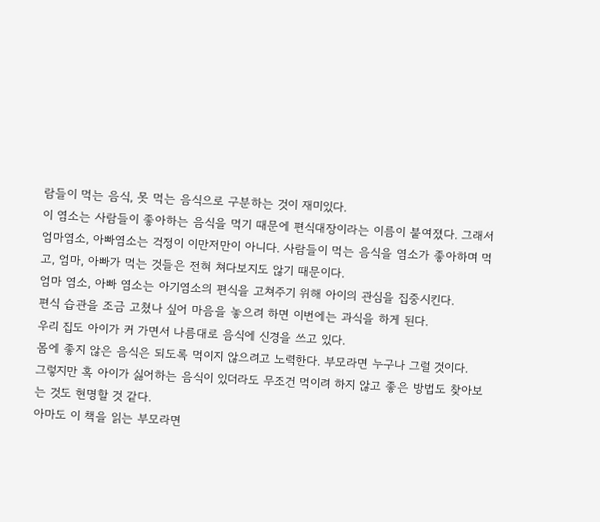람들이 먹는 음식, 못 먹는 음식으로 구분하는 것이 재미있다.
이 염소는 사람들이 좋아하는 음식을 먹기 때문에 편식대장이라는 이름이 붙여졌다. 그래서 엄마염소, 아빠염소는 걱정이 이만저만이 아니다. 사람들이 먹는 음식을 염소가 좋아하며 먹고, 엄마, 아빠가 먹는 것들은 전혀 쳐다보지도 않기 때문이다.
엄마 염소, 아빠 염소는 아기염소의 편식을 고쳐주기 위해 아이의 관심을 집중시킨다.
편식 습관을 조금 고쳤나 싶어 마음을 놓으려 하면 이번에는 과식을 하게 된다.
우리 집도 아이가 커 가면서 나름대로 음식에 신경을 쓰고 있다.
몸에 좋지 않은 음식은 되도록 먹이지 않으려고 노력한다. 부모라면 누구나 그럴 것이다.
그렇지만 혹 아이가 싫어하는 음식이 있더라도 무조건 먹이려 하지 않고 좋은 방법도 찾아보는 것도 현명할 것 같다.
아마도 이 책을 읽는 부모라면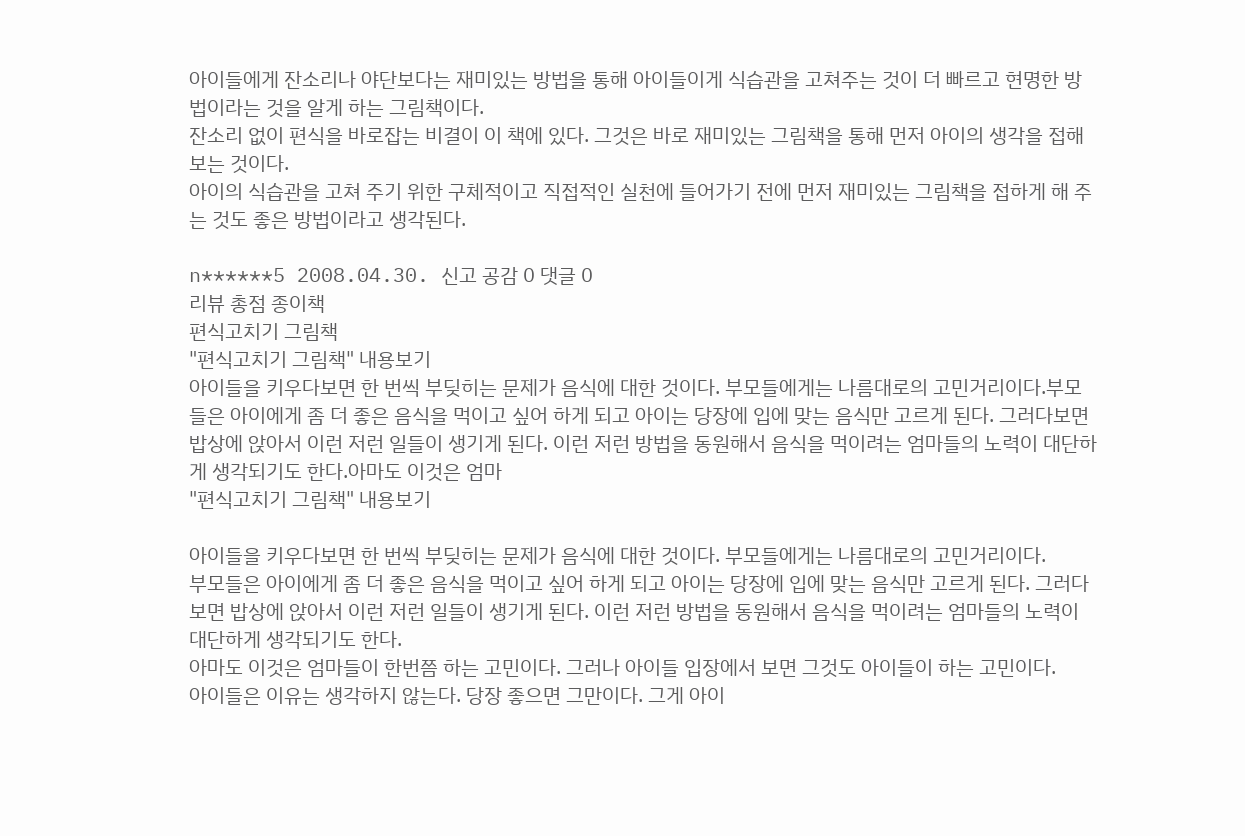아이들에게 잔소리나 야단보다는 재미있는 방법을 통해 아이들이게 식습관을 고쳐주는 것이 더 빠르고 현명한 방법이라는 것을 알게 하는 그림책이다.
잔소리 없이 편식을 바로잡는 비결이 이 책에 있다. 그것은 바로 재미있는 그림책을 통해 먼저 아이의 생각을 접해보는 것이다.
아이의 식습관을 고쳐 주기 위한 구체적이고 직접적인 실천에 들어가기 전에 먼저 재미있는 그림책을 접하게 해 주는 것도 좋은 방법이라고 생각된다.

n******5 2008.04.30. 신고 공감 0 댓글 0
리뷰 총점 종이책
편식고치기 그림책
"편식고치기 그림책" 내용보기
아이들을 키우다보면 한 번씩 부딪히는 문제가 음식에 대한 것이다. 부모들에게는 나름대로의 고민거리이다.부모들은 아이에게 좀 더 좋은 음식을 먹이고 싶어 하게 되고 아이는 당장에 입에 맞는 음식만 고르게 된다. 그러다보면 밥상에 앉아서 이런 저런 일들이 생기게 된다. 이런 저런 방법을 동원해서 음식을 먹이려는 엄마들의 노력이 대단하게 생각되기도 한다.아마도 이것은 엄마
"편식고치기 그림책" 내용보기

아이들을 키우다보면 한 번씩 부딪히는 문제가 음식에 대한 것이다. 부모들에게는 나름대로의 고민거리이다.
부모들은 아이에게 좀 더 좋은 음식을 먹이고 싶어 하게 되고 아이는 당장에 입에 맞는 음식만 고르게 된다. 그러다보면 밥상에 앉아서 이런 저런 일들이 생기게 된다. 이런 저런 방법을 동원해서 음식을 먹이려는 엄마들의 노력이 대단하게 생각되기도 한다.
아마도 이것은 엄마들이 한번쯤 하는 고민이다. 그러나 아이들 입장에서 보면 그것도 아이들이 하는 고민이다.
아이들은 이유는 생각하지 않는다. 당장 좋으면 그만이다. 그게 아이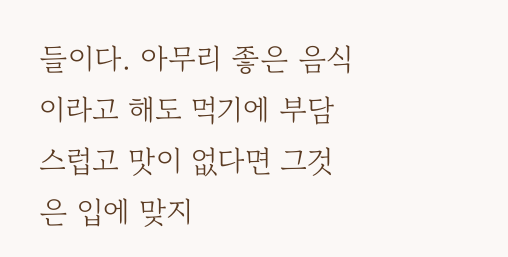들이다. 아무리 좋은 음식이라고 해도 먹기에 부담스럽고 맛이 없다면 그것은 입에 맞지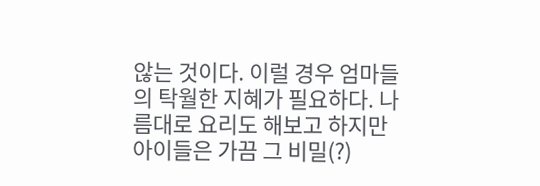않는 것이다. 이럴 경우 엄마들의 탁월한 지혜가 필요하다. 나름대로 요리도 해보고 하지만 아이들은 가끔 그 비밀(?)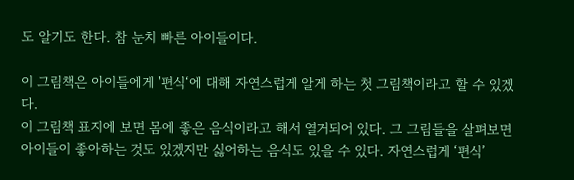도 알기도 한다. 참 눈치 빠른 아이들이다.

이 그림책은 아이들에게 '편식‘에 대해 자연스럽게 알게 하는 첫 그림책이라고 할 수 있겠다.
이 그림책 표지에 보면 몸에 좋은 음식이라고 해서 열거되어 있다. 그 그림들을 살펴보면  아이들이 좋아하는 것도 있겠지만 싫어하는 음식도 있을 수 있다. 자연스럽게 ‘편식’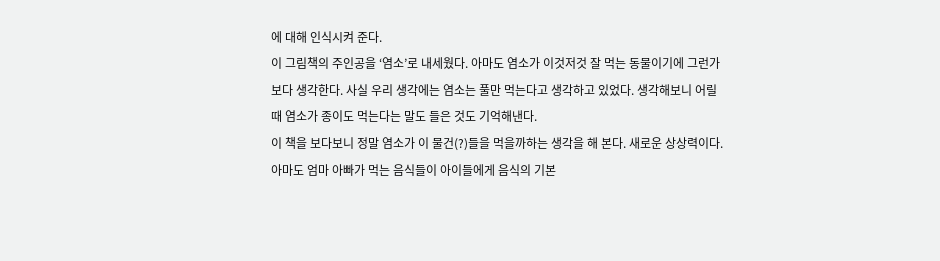에 대해 인식시켜 준다.
이 그림책의 주인공을 ‘염소’로 내세웠다. 아마도 염소가 이것저것 잘 먹는 동물이기에 그런가보다 생각한다. 사실 우리 생각에는 염소는 풀만 먹는다고 생각하고 있었다. 생각해보니 어릴 때 염소가 종이도 먹는다는 말도 들은 것도 기억해낸다.
이 책을 보다보니 정말 염소가 이 물건(?)들을 먹을까하는 생각을 해 본다. 새로운 상상력이다.
아마도 엄마 아빠가 먹는 음식들이 아이들에게 음식의 기본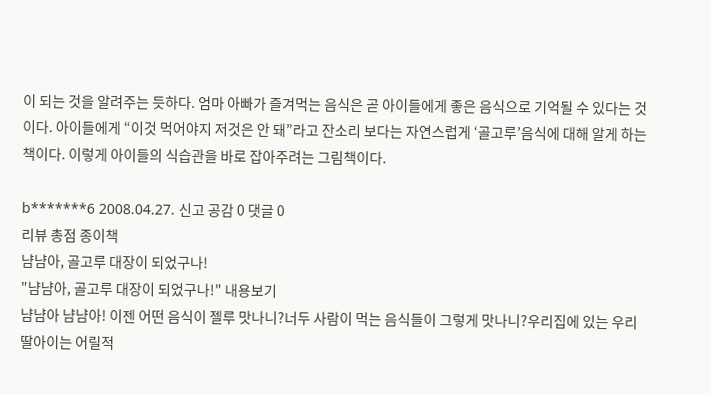이 되는 것을 알려주는 듯하다. 엄마 아빠가 즐겨먹는 음식은 곧 아이들에게 좋은 음식으로 기억될 수 있다는 것이다. 아이들에게 “이것 먹어야지 저것은 안 돼”라고 잔소리 보다는 자연스럽게 ‘골고루’음식에 대해 알게 하는 책이다. 이렇게 아이들의 식습관을 바로 잡아주려는 그림책이다.

b*******6 2008.04.27. 신고 공감 0 댓글 0
리뷰 총점 종이책
냠냠아, 골고루 대장이 되었구나!
"냠냠아, 골고루 대장이 되었구나!" 내용보기
냠냠아 냠냠아! 이젠 어떤 음식이 젤루 맛나니?너두 사람이 먹는 음식들이 그렇게 맛나니?우리집에 있는 우리 딸아이는 어릴적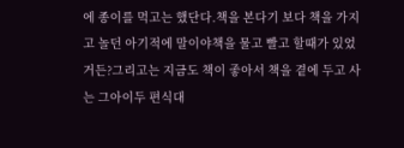에 종이를 먹고는 했단다.책을 본다기 보다 책을 가지고 놀던 아기적에 말이야책을 물고 빨고 할때가 있었거든?그리고는 지금도 책이 좋아서 책을 곁에 두고 사는 그아이두 편식대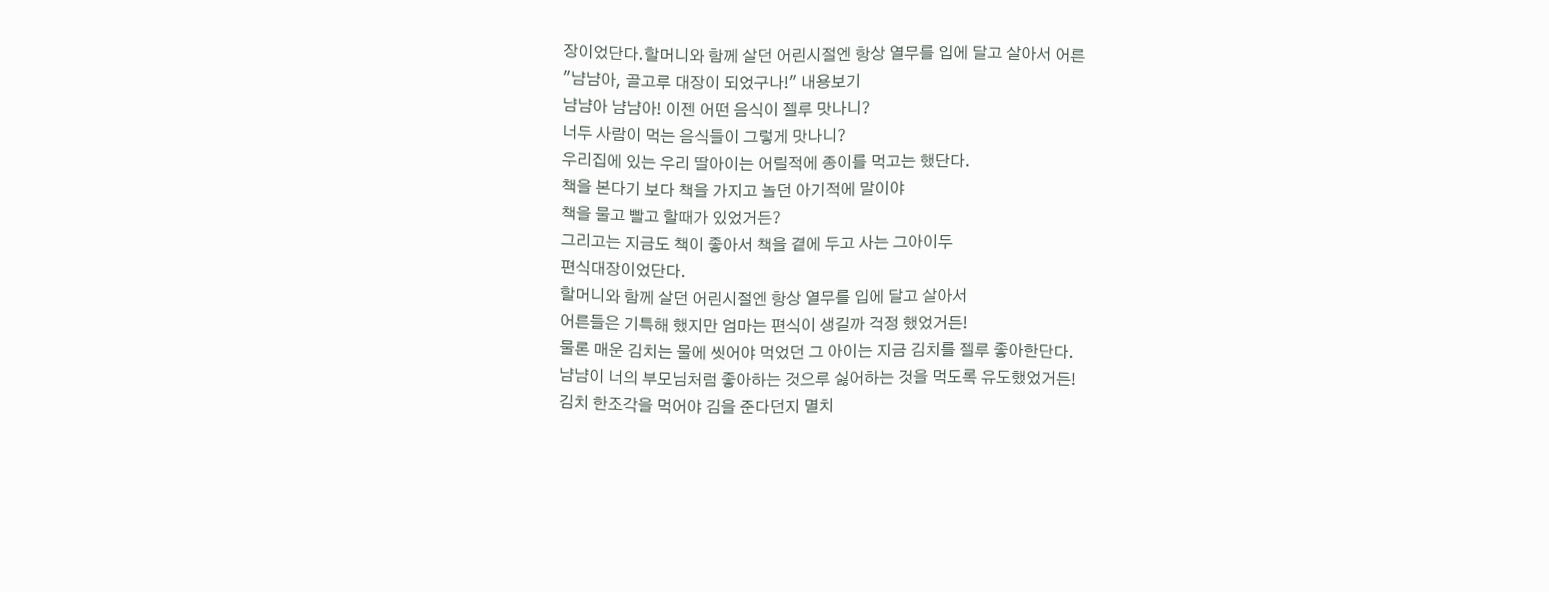장이었단다.할머니와 함께 살던 어린시절엔 항상 열무를 입에 달고 살아서 어른
"냠냠아, 골고루 대장이 되었구나!" 내용보기
냠냠아 냠냠아! 이젠 어떤 음식이 젤루 맛나니?
너두 사람이 먹는 음식들이 그렇게 맛나니?
우리집에 있는 우리 딸아이는 어릴적에 종이를 먹고는 했단다.
책을 본다기 보다 책을 가지고 놀던 아기적에 말이야
책을 물고 빨고 할때가 있었거든?
그리고는 지금도 책이 좋아서 책을 곁에 두고 사는 그아이두
편식대장이었단다.
할머니와 함께 살던 어린시절엔 항상 열무를 입에 달고 살아서
어른들은 기특해 했지만 엄마는 편식이 생길까 걱정 했었거든!
물론 매운 김치는 물에 씻어야 먹었던 그 아이는 지금 김치를 젤루 좋아한단다.
냠냠이 너의 부모님처럼 좋아하는 것으루 싫어하는 것을 먹도록 유도했었거든!
김치 한조각을 먹어야 김을 준다던지 멸치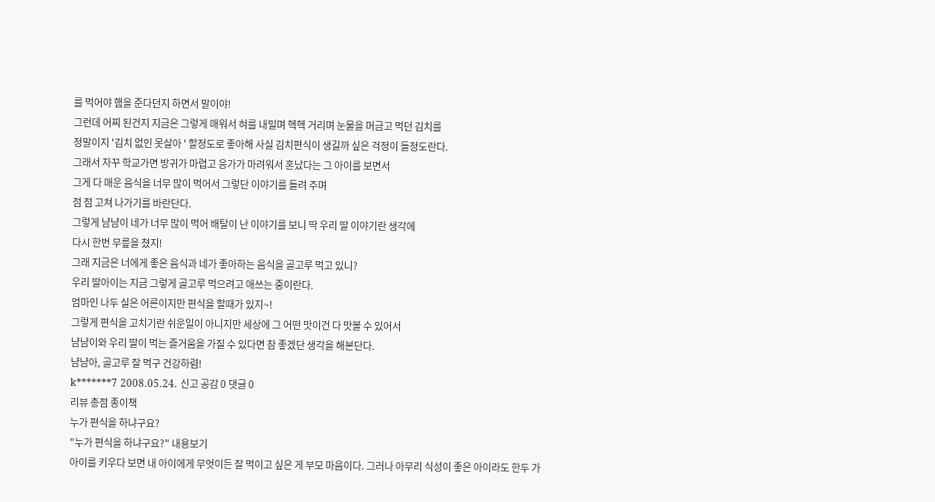를 먹어야 햄을 준다던지 하면서 말이야!
그런데 어찌 된건지 지금은 그렇게 매워서 혀를 내밀며 헥헥 거리며 눈물을 머금고 먹던 김치를
정말이지 '김치 없인 못살아 ' 할정도로 좋아해 사실 김치편식이 생길까 싶은 걱정이 들정도란다.
그래서 자꾸 학교가면 방귀가 마렵고 응가가 마려워서 혼났다는 그 아이를 보면서
그게 다 매운 음식을 너무 많이 먹어서 그렇단 이야기를 들려 주며
점 점 고쳐 나가기를 바란단다.
그렇게 냠냠이 네가 너무 많이 먹어 배탈이 난 이야기를 보니 딱 우리 딸 이야기란 생각에
다시 한번 무릎을 쳤지!
그래 지금은 너에게 좋은 음식과 네가 좋아하는 음식을 골고루 먹고 있니?
우리 딸아이는 지금 그렇게 골고루 먹으려고 애쓰는 중이란다.
엄마인 나두 실은 어른이지만 편식을 할때가 있지~!
그렇게 편식을 고치기란 쉬운일이 아니지만 세상에 그 어떤 맛이건 다 맛볼 수 있어서
냠냠이와 우리 딸이 먹는 즐거움을 가질 수 있다면 참 좋겠단 생각을 해본단다.
냠냠아, 골고루 잘 먹구 건강하렴!
k*******7 2008.05.24. 신고 공감 0 댓글 0
리뷰 총점 종이책
누가 편식을 하냐구요?
"누가 편식을 하냐구요?" 내용보기
아이를 키우다 보면 내 아이에게 무엇이든 잘 먹이고 싶은 게 부모 마음이다. 그러나 아무리 식성이 좋은 아이라도 한두 가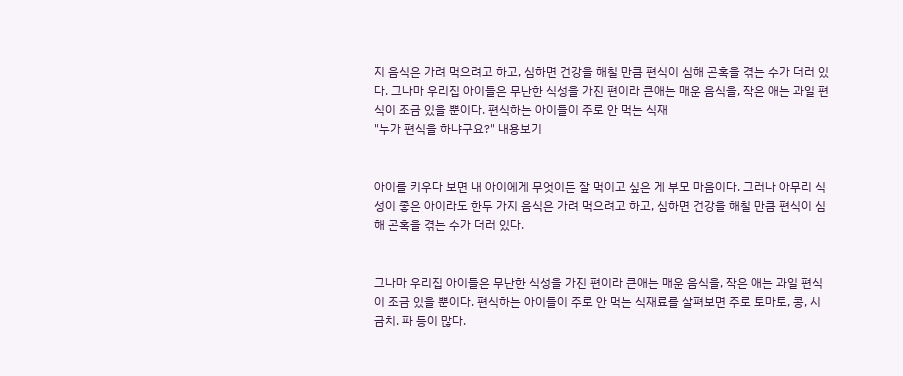지 음식은 가려 먹으려고 하고, 심하면 건강을 해칠 만큼 편식이 심해 곤혹을 겪는 수가 더러 있다. 그나마 우리집 아이들은 무난한 식성을 가진 편이라 큰애는 매운 음식을, 작은 애는 과일 편식이 조금 있을 뿐이다. 편식하는 아이들이 주로 안 먹는 식재
"누가 편식을 하냐구요?" 내용보기


아이를 키우다 보면 내 아이에게 무엇이든 잘 먹이고 싶은 게 부모 마음이다. 그러나 아무리 식성이 좋은 아이라도 한두 가지 음식은 가려 먹으려고 하고, 심하면 건강을 해칠 만큼 편식이 심해 곤혹을 겪는 수가 더러 있다.


그나마 우리집 아이들은 무난한 식성을 가진 편이라 큰애는 매운 음식을, 작은 애는 과일 편식이 조금 있을 뿐이다. 편식하는 아이들이 주로 안 먹는 식재료를 살펴보면 주로 토마토, 콩, 시금치. 파 등이 많다.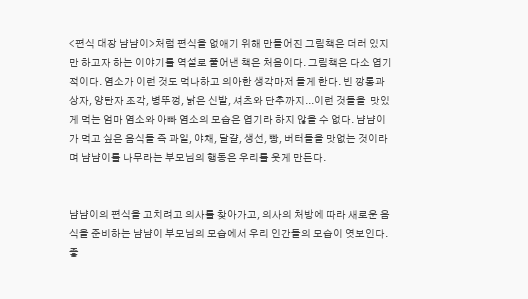<편식 대장 냠냠이>처럼 편식을 없애기 위해 만들어진 그림책은 더러 있지만 하고자 하는 이야기를 역설로 풀어낸 책은 처음이다. 그림책은 다소 엽기적이다. 염소가 이런 것도 먹나하고 의아한 생각마저 들게 한다. 빈 깡통과 상자, 양탄자 조각, 병뚜껑, 낡은 신발, 셔츠와 단추까지...이런 것들을  맛있게 먹는 엄마 염소와 아빠 염소의 모습은 엽기라 하지 않을 수 없다. 냠냠이가 먹고 싶은 음식들 즉 과일, 야채, 달걀, 생선, 빵, 버터들을 맛없는 것이라며 냠냠이를 나무라는 부모님의 행동은 우리를 웃게 만든다.


냠냠이의 편식을 고치려고 의사를 찾아가고, 의사의 처방에 따라 새로운 음식을 준비하는 냠냠이 부모님의 모습에서 우리 인간들의 모습이 엿보인다. 좋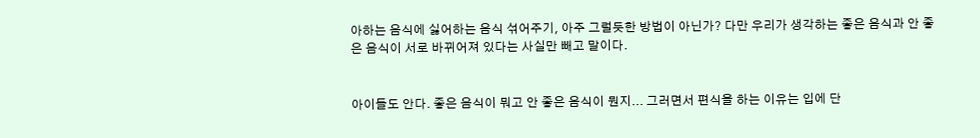아하는 음식에 싫어하는 음식 섞어주기, 아주 그럴듯한 방법이 아닌가? 다만 우리가 생각하는 좋은 음식과 안 좋은 음식이 서로 바뀌어져 있다는 사실만 빼고 말이다.


아이들도 안다. 좋은 음식이 뭐고 안 좋은 음식이 뭔지... 그러면서 편식을 하는 이유는 입에 단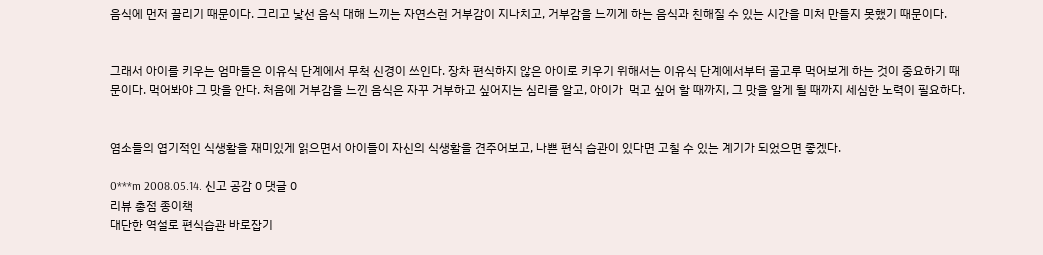음식에 먼저 끌리기 때문이다. 그리고 낯선 음식 대해 느끼는 자연스런 거부감이 지나치고, 거부감을 느끼게 하는 음식과 친해질 수 있는 시간을 미처 만들지 못했기 때문이다.


그래서 아이를 키우는 엄마들은 이유식 단계에서 무척 신경이 쓰인다. 장차 편식하지 않은 아이로 키우기 위해서는 이유식 단계에서부터 골고루 먹어보게 하는 것이 중요하기 때문이다. 먹어봐야 그 맛을 안다. 처음에 거부감을 느낀 음식은 자꾸 거부하고 싶어지는 심리를 알고, 아이가  먹고 싶어 할 때까지, 그 맛을 알게 될 때까지 세심한 노력이 필요하다.


염소들의 엽기적인 식생활을 재미있게 읽으면서 아이들이 자신의 식생활을 견주어보고, 나쁜 편식 습관이 있다면 고칠 수 있는 계기가 되었으면 좋겠다.

0***m 2008.05.14. 신고 공감 0 댓글 0
리뷰 총점 종이책
대단한 역설로 편식습관 바로잡기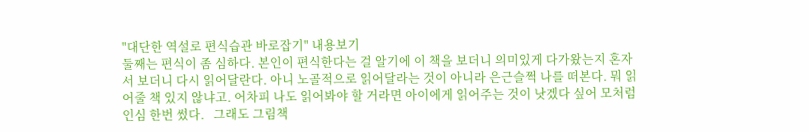"대단한 역설로 편식습관 바로잡기" 내용보기
둘째는 편식이 좀 심하다. 본인이 편식한다는 걸 알기에 이 책을 보더니 의미있게 다가왔는지 혼자서 보더니 다시 읽어달란다. 아니 노골적으로 읽어달라는 것이 아니라 은근슬쩍 나를 떠본다. 뭐 읽어줄 책 있지 않냐고. 어차피 나도 읽어봐야 할 거라면 아이에게 읽어주는 것이 낫겠다 싶어 모처럼 인심 한번 썼다.   그래도 그림책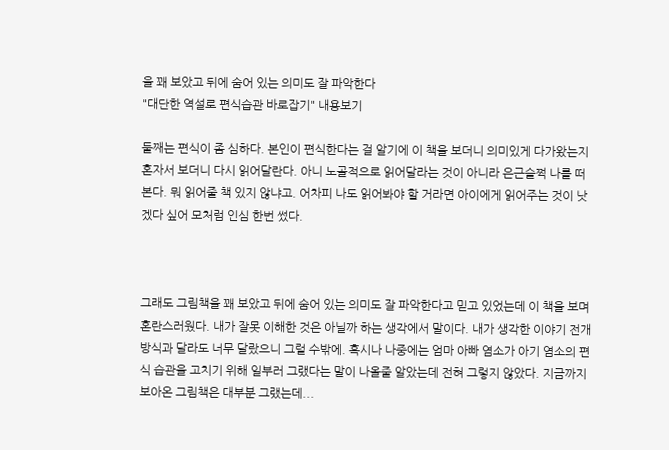을 꽤 보았고 뒤에 숨어 있는 의미도 잘 파악한다
"대단한 역설로 편식습관 바로잡기" 내용보기

둘째는 편식이 좀 심하다. 본인이 편식한다는 걸 알기에 이 책을 보더니 의미있게 다가왔는지 혼자서 보더니 다시 읽어달란다. 아니 노골적으로 읽어달라는 것이 아니라 은근슬쩍 나를 떠본다. 뭐 읽어줄 책 있지 않냐고. 어차피 나도 읽어봐야 할 거라면 아이에게 읽어주는 것이 낫겠다 싶어 모처럼 인심 한번 썼다.



그래도 그림책을 꽤 보았고 뒤에 숨어 있는 의미도 잘 파악한다고 믿고 있었는데 이 책을 보며 혼란스러웠다. 내가 잘못 이해한 것은 아닐까 하는 생각에서 말이다. 내가 생각한 이야기 전개방식과 달라도 너무 달랐으니 그럴 수밖에. 혹시나 나중에는 엄마 아빠 염소가 아기 염소의 편식 습관을 고치기 위해 일부러 그랬다는 말이 나올줄 알았는데 전혀 그렇지 않았다. 지금까지 보아온 그림책은 대부분 그랬는데...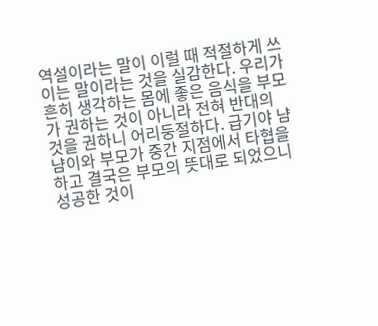역설이라는 말이 이럴 때 적절하게 쓰이는 말이라는 것을 실감한다. 우리가 흔히 생각하는 몸에 좋은 음식을 부모가 권하는 것이 아니라 전혀 반대의 것을 권하니 어리둥절하다. 급기야 냠냠이와 부모가 중간 지점에서 타협을 하고 결국은 부모의 뜻대로 되었으니 성공한 것이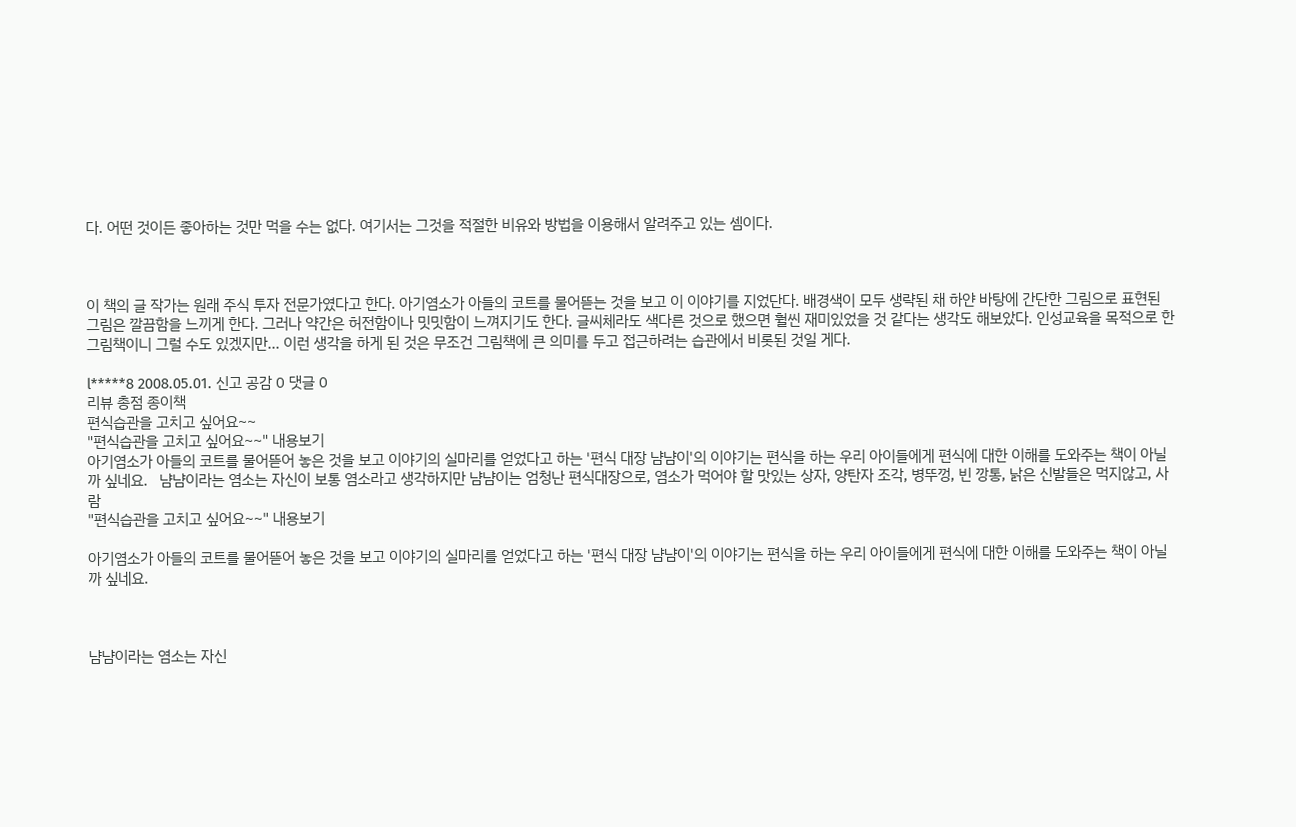다. 어떤 것이든 좋아하는 것만 먹을 수는 없다. 여기서는 그것을 적절한 비유와 방법을 이용해서 알려주고 있는 셈이다.



이 책의 글 작가는 원래 주식 투자 전문가였다고 한다. 아기염소가 아들의 코트를 물어뜯는 것을 보고 이 이야기를 지었단다. 배경색이 모두 생략된 채 하얀 바탕에 간단한 그림으로 표현된 그림은 깔끔함을 느끼게 한다. 그러나 약간은 허전함이나 밋밋함이 느껴지기도 한다. 글씨체라도 색다른 것으로 했으면 훨씬 재미있었을 것 같다는 생각도 해보았다. 인성교육을 목적으로 한 그림책이니 그럴 수도 있겠지만... 이런 생각을 하게 된 것은 무조건 그림책에 큰 의미를 두고 접근하려는 습관에서 비롯된 것일 게다.

l*****8 2008.05.01. 신고 공감 0 댓글 0
리뷰 총점 종이책
편식습관을 고치고 싶어요~~
"편식습관을 고치고 싶어요~~" 내용보기
아기염소가 아들의 코트를 물어뜯어 놓은 것을 보고 이야기의 실마리를 얻었다고 하는 '편식 대장 냠냠이'의 이야기는 편식을 하는 우리 아이들에게 편식에 대한 이해를 도와주는 책이 아닐까 싶네요.   냠냠이라는 염소는 자신이 보통 염소라고 생각하지만 냠냠이는 엄청난 편식대장으로, 염소가 먹어야 할 맛있는 상자, 양탄자 조각, 병뚜껑, 빈 깡통, 낡은 신발들은 먹지않고, 사람
"편식습관을 고치고 싶어요~~" 내용보기

아기염소가 아들의 코트를 물어뜯어 놓은 것을 보고 이야기의 실마리를 얻었다고 하는 '편식 대장 냠냠이'의 이야기는 편식을 하는 우리 아이들에게 편식에 대한 이해를 도와주는 책이 아닐까 싶네요.



냠냠이라는 염소는 자신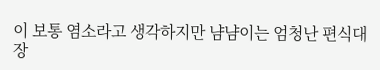이 보통 염소라고 생각하지만 냠냠이는 엄청난 편식대장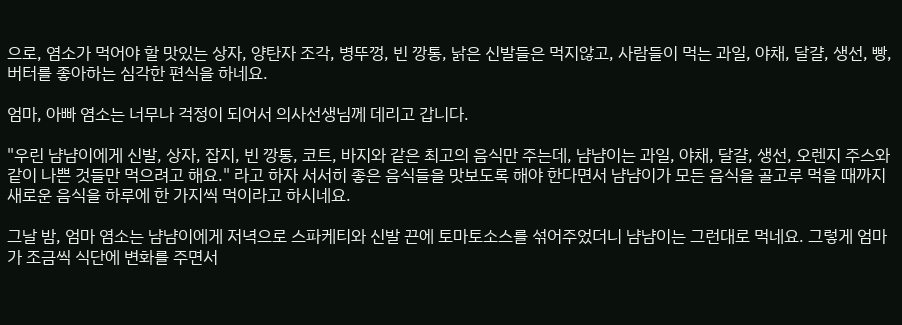으로, 염소가 먹어야 할 맛있는 상자, 양탄자 조각, 병뚜껑, 빈 깡통, 낡은 신발들은 먹지않고, 사람들이 먹는 과일, 야채, 달걀, 생선, 빵, 버터를 좋아하는 심각한 편식을 하네요.

엄마, 아빠 염소는 너무나 걱정이 되어서 의사선생님께 데리고 갑니다.

"우린 냠냠이에게 신발, 상자, 잡지, 빈 깡통, 코트, 바지와 같은 최고의 음식만 주는데, 냠냠이는 과일, 야채, 달걀, 생선, 오렌지 주스와 같이 나쁜 것들만 먹으려고 해요." 라고 하자 서서히 좋은 음식들을 맛보도록 해야 한다면서 냠냠이가 모든 음식을 골고루 먹을 때까지 새로운 음식을 하루에 한 가지씩 먹이라고 하시네요.

그날 밤, 엄마 염소는 냠냠이에게 저녁으로 스파케티와 신발 끈에 토마토소스를 섞어주었더니 냠냠이는 그런대로 먹네요. 그렇게 엄마가 조금씩 식단에 변화를 주면서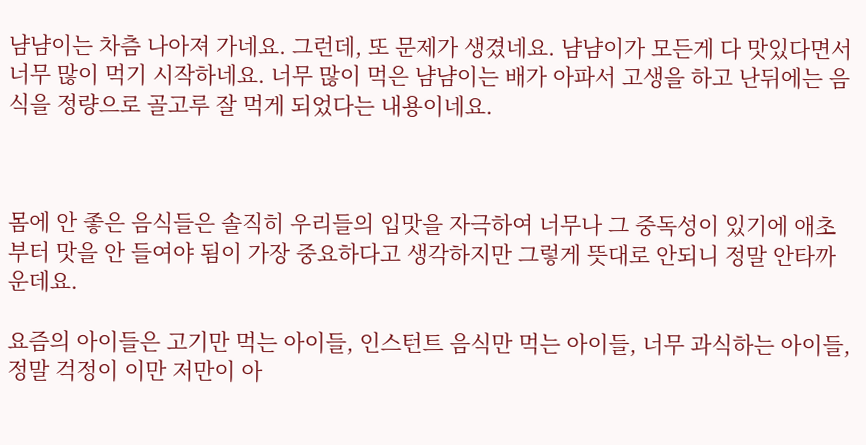냠냠이는 차츰 나아져 가네요. 그런데, 또 문제가 생겼네요. 냠냠이가 모든게 다 맛있다면서 너무 많이 먹기 시작하네요. 너무 많이 먹은 냠냠이는 배가 아파서 고생을 하고 난뒤에는 음식을 정량으로 골고루 잘 먹게 되었다는 내용이네요.



몸에 안 좋은 음식들은 솔직히 우리들의 입맛을 자극하여 너무나 그 중독성이 있기에 애초부터 맛을 안 들여야 됨이 가장 중요하다고 생각하지만 그렇게 뜻대로 안되니 정말 안타까운데요.

요즘의 아이들은 고기만 먹는 아이들, 인스턴트 음식만 먹는 아이들, 너무 과식하는 아이들, 정말 걱정이 이만 저만이 아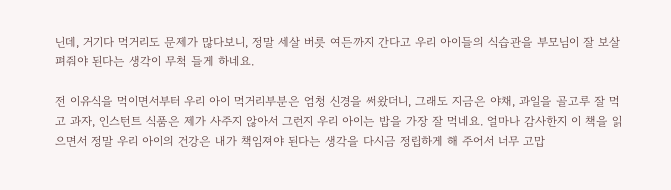닌데, 거기다 먹거리도 문제가 많다보니, 정말 세살 버릇 여든까지 간다고 우리 아이들의 식습관을 부모님이 잘 보살펴줘야 된다는 생각이 무척 들게 하네요.

전 이유식을 먹이면서부터 우리 아이 먹거리부분은 엄청 신경을 써왔더니, 그래도 지금은 야채, 과일을 골고루 잘 먹고 과자, 인스턴트 식품은 제가 사주지 않아서 그런지 우리 아이는 밥을 가장 잘 먹네요. 얼마나 감사한지 이 책을 읽으면서 정말 우리 아이의 건강은 내가 책임져야 된다는 생각을 다시금 정립하게 해 주어서 너무 고맙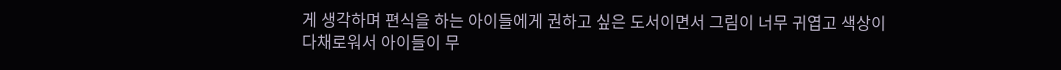게 생각하며 편식을 하는 아이들에게 권하고 싶은 도서이면서 그림이 너무 귀엽고 색상이 다채로워서 아이들이 무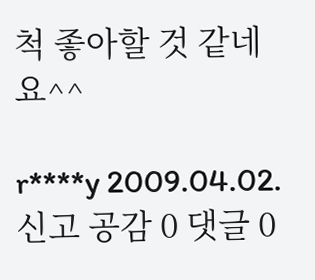척 좋아할 것 같네요^^

r****y 2009.04.02. 신고 공감 0 댓글 0